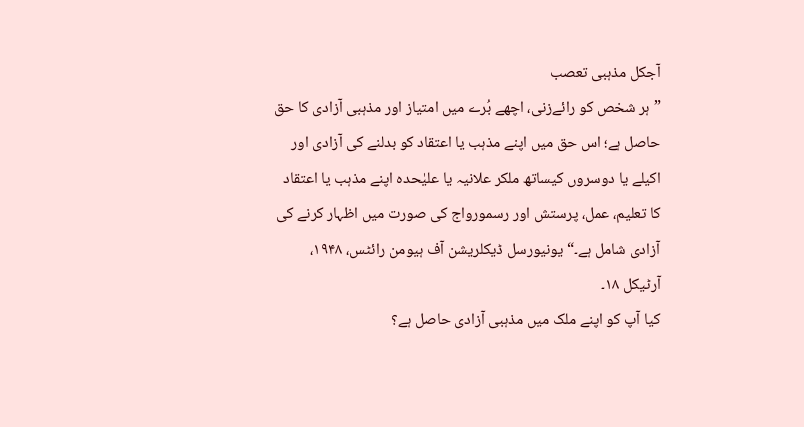آجکل مذہبی تعصب
”ہر شخص کو رائےزنی، اچھے بُرے میں امتیاز اور مذہبی آزادی کا حق حاصل ہے؛ اس حق میں اپنے مذہب یا اعتقاد کو بدلنے کی آزادی اور اکیلے یا دوسروں کیساتھ ملکر علانیہ یا علیٰحدہ اپنے مذہب یا اعتقاد کا تعلیم، عمل، پرستش اور رسمورواج کی صورت میں اظہار کرنے کی آزادی شامل ہے۔“ یونیورسل ڈیکلریشن آف ہیومن رائٹس، ۱۹۴۸، آرٹیکل ۱۸۔
کیا آپ کو اپنے ملک میں مذہبی آزادی حاصل ہے؟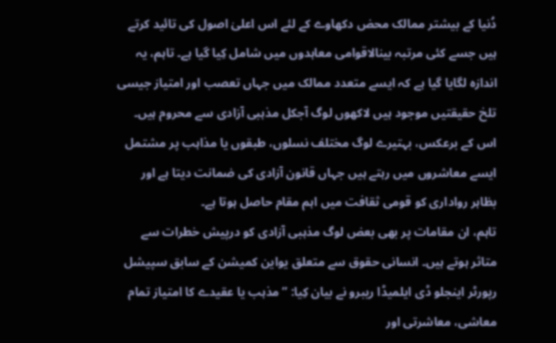دُنیا کے بیشتر ممالک محض دکھاوے کے لئے اس اعلیٰ اصول کی تائید کرتے ہیں جسے کئی مرتبہ بینالاقوامی معاہدوں میں شامل کِیا گیا ہے۔ تاہم، یہ اندازہ لگایا گیا ہے کہ ایسے متعدد ممالک میں جہاں تعصب اور امتیاز جیسی تلخ حقیقتیں موجود ہیں لاکھوں لوگ آجکل مذہبی آزادی سے محروم ہیں۔ اس کے برعکس، بہتیرے لوگ مختلف نسلوں، طبقوں یا مذاہب پر مشتمل ایسے معاشروں میں رہتے ہیں جہاں قانون آزادی کی ضمانت دیتا ہے اور بظاہر رواداری کو قومی ثقافت میں اہم مقام حاصل ہوتا ہے۔
تاہم، ان مقامات پر بھی بعض لوگ مذہبی آزادی کو درپیش خطرات سے متاثر ہوتے ہیں۔ انسانی حقوق سے متعلق یواین کمیشن کے سابق سپیشل رپورٹر اینجلو ڈی ایلمیڈا ریبرو نے بیان کِیا: ”مذہب یا عقیدے کا امتیاز تمام معاشی، معاشرتی اور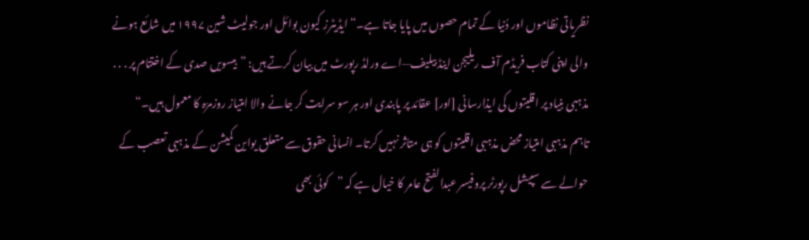نظریاتی نظاموں اور دُنیا کے تمام حصوں میں پایا جاتا ہے۔“ ایڈیٹرز کیون بوائل اور جولیٹ شین ۱۹۹۷ میں شائع ہونے والی اپنی کتاب فریڈم آف ریلیجن اینڈ بیلیف—اے ورلڈ رپورٹ میں بیان کرتے ہیں: ”بیسویں صدی کے اختتام پر . . . مذہبی بنیاد پر اقلیتوں کی ایذارسانی [اور] عقائد پر پابندی اور ہر سو سرایت کر جانے والا امتیاز روزمرّہ کا معمول ہیں۔“
تاہم مذہبی امتیاز محض مذہبی اقلیتوں کو ہی متاثر نہیں کرتا۔ انسانی حقوق سے متعلق یواین کمیشن کے مذہبی تعصب کے حوالے سے سپیشل رپورٹر پروفیسر عبدالفتح عامر کا خیال ہے کہ ”کوئی بھی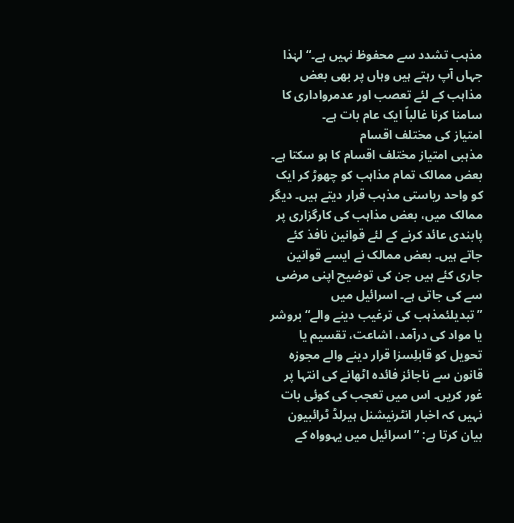مذہب تشدد سے محفوظ نہیں ہے۔“ لہٰذا جہاں آپ رہتے ہیں وہاں پر بھی بعض مذاہب کے لئے تعصب اور عدمرواداری کا سامنا کرنا غالباً ایک عام بات ہے۔
امتیاز کی مختلف اقسام
مذہبی امتیاز مختلف اقسام کا ہو سکتا ہے۔ بعض ممالک تمام مذاہب کو چھوڑ کر ایک کو واحد ریاستی مذہب قرار دیتے ہیں۔ دیگر ممالک میں، بعض مذاہب کی کارگزاری پر پابندی عائد کرنے کے لئے قوانین نافذ کئے جاتے ہیں۔ بعض ممالک نے ایسے قوانین جاری کئے ہیں جن کی توضیح اپنی مرضی سے کی جاتی ہے۔ اسرائیل میں ”تبدیلئمذہب کی ترغیب دینے والے“ بروشر یا مواد کی درآمد، اشاعت، تقسیم یا تحویل کو قابلِسزا قرار دینے والے مجوزہ قانون سے ناجائز فائدہ اٹھانے کی انتہا پر غور کریں۔ اس میں تعجب کی کوئی بات نہیں کہ اخبار انٹرنیشنل ہیرلڈ ٹرائبیون بیان کرتا ہے: ”اسرائیل میں یہوواہ کے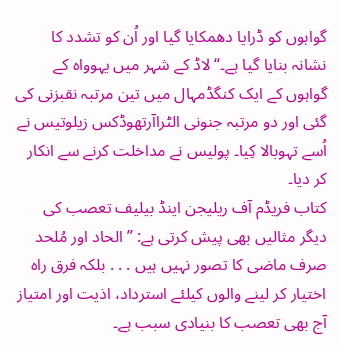گواہوں کو ڈرایا دھمکایا گیا اور اُن کو تشدد کا نشانہ بنایا گیا ہے۔“ لاڈ کے شہر میں یہوواہ کے گواہوں کے ایک کنگڈمہال میں تین مرتبہ نقبزنی کی گئی اور دو مرتبہ جنونی الٹراآرتھوڈکس زیلوتیس نے اُسے تہوبالا کِیا۔ پولیس نے مداخلت کرنے سے انکار کر دیا۔
کتاب فریڈم آف ریلیجن اینڈ بیلیف تعصب کی دیگر مثالیں بھی پیش کرتی ہے: ”الحاد اور مُلحد صرف ماضی کا تصور نہیں ہیں . . . بلکہ فرق راہ اختیار کر لینے والوں کیلئے استرداد، اذیت اور امتیاز آج بھی تعصب کا بنیادی سبب ہے۔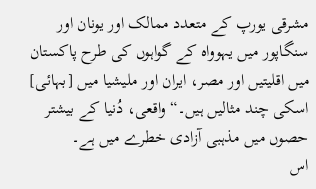مشرقی یورپ کے متعدد ممالک اور یونان اور سنگاپور میں یہوواہ کے گواہوں کی طرح پاکستان میں اقلیتیں اور مصر، ایران اور ملیشیا میں [بہائی] اسکی چند مثالیں ہیں۔“ واقعی، دُنیا کے بیشتر حصوں میں مذہبی آزادی خطرے میں ہے۔
اس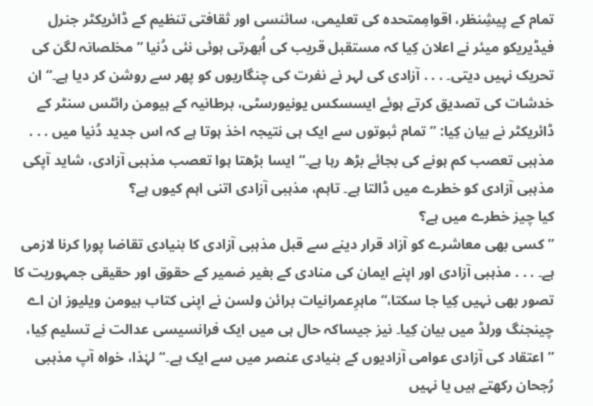تمام کے پیشِنظر، اقوامِمتحدہ کی تعلیمی، سائنسی اور ثقافتی تنظیم کے ڈائریکٹر جنرل فیڈیریکو میئر نے اعلان کِیا کہ مستقبل قریب کی اُبھرتی ہوئی نئی دُنیا ”مخلصانہ لگن کی تحریک نہیں دیتی۔ . . . آزادی کی لہر نے نفرت کی چنگاریوں کو پھر سے روشن کر دیا ہے۔“ ان خدشات کی تصدیق کرتے ہوئے ایسسکس یونیورسٹی، برطانیہ کے ہیومن رائٹس سنٹر کے ڈائریکٹر نے بیان کِیا: ”تمام ثبوتوں سے ایک ہی نتیجہ اخذ ہوتا ہے کہ اس جدید دُنیا میں . . . مذہبی تعصب کم ہونے کی بجائے بڑھ رہا ہے۔“ ایسا بڑھتا ہوا تعصب مذہبی آزادی، شاید آپکی مذہبی آزادی کو خطرے میں ڈالتا ہے۔ تاہم، مذہبی آزادی اتنی اہم کیوں ہے؟
کیا چیز خطرے میں ہے؟
”کسی بھی معاشرے کو آزاد قرار دینے سے قبل مذہبی آزادی کا بنیادی تقاضا پورا کرنا لازمی ہے۔ . . . مذہبی آزادی اور اپنے ایمان کی منادی کے بغیر ضمیر کے حقوق اور حقیقی جمہوریت کا تصور بھی نہیں کِیا جا سکتا،“ ماہرِعمرانیات برائن ولسن نے اپنی کتاب ہیومن ویلیوز ان اے چینجنگ ورلڈ میں بیان کِیا۔ نیز جیساکہ حال ہی میں ایک فرانسیسی عدالت نے تسلیم کِیا، ”اعتقاد کی آزادی عوامی آزادیوں کے بنیادی عنصر میں سے ایک ہے۔“ لہٰذا، خواہ آپ مذہبی رُجحان رکھتے ہیں یا نہیں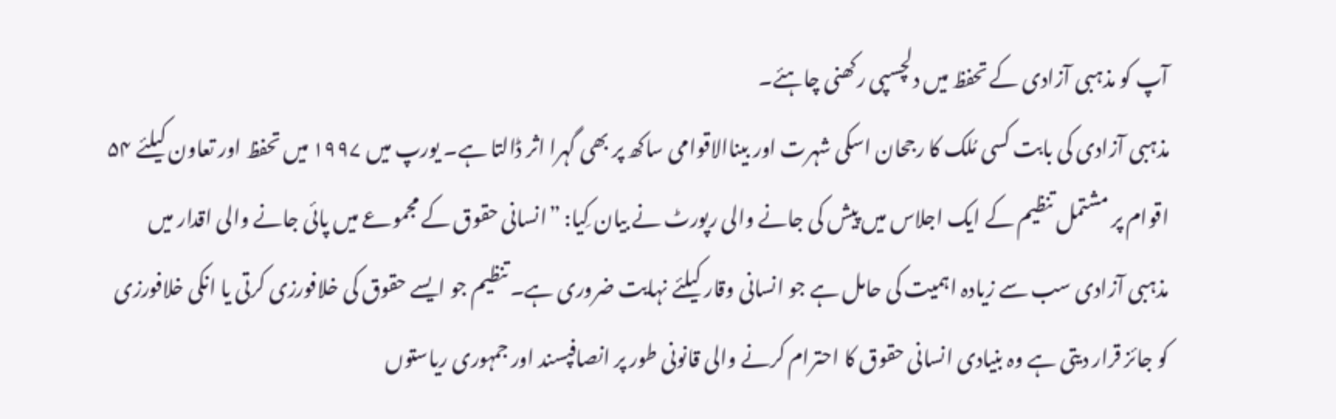آپ کو مذہبی آزادی کے تحفظ میں دلچسپی رکھنی چاہئے۔
مذہبی آزادی کی بابت کسی مُلک کا رجحان اسکی شہرت اور بیناالاقوامی ساکھ پر بھی گہرا اثر ڈالتا ہے۔ یورپ میں ۱۹۹۷ میں تحفظ اور تعاون کیلئے ۵۴ اقوام پر مشتمل تنظیم کے ایک اجلاس میں پیش کی جانے والی رپورٹ نے بیان کِیا: ”انسانی حقوق کے مجموعے میں پائی جانے والی اقدار میں مذہبی آزادی سب سے زیادہ اہمیت کی حامل ہے جو انسانی وقار کیلئے نہایت ضروری ہے۔ تنظیم جو ایسے حقوق کی خلافورزی کرتی یا انکی خلافورزی کو جائز قرار دیتی ہے وہ بنیادی انسانی حقوق کا احترام کرنے والی قانونی طور پر انصافپسند اور جمہوری ریاستوں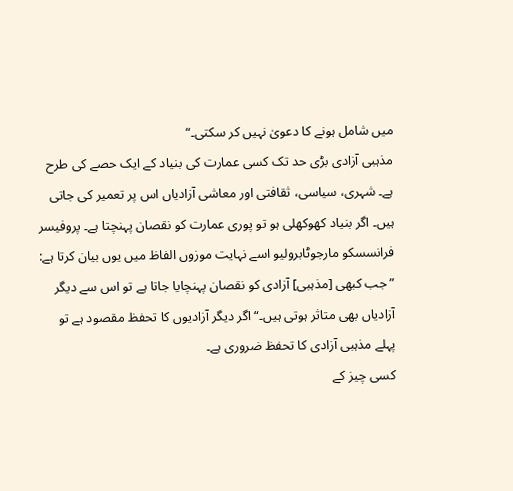میں شامل ہونے کا دعویٰ نہیں کر سکتی۔“
مذہبی آزادی بڑی حد تک کسی عمارت کی بنیاد کے ایک حصے کی طرح ہے۔ شہری، سیاسی، ثقافتی اور معاشی آزادیاں اس پر تعمیر کی جاتی ہیں۔ اگر بنیاد کھوکھلی ہو تو پوری عمارت کو نقصان پہنچتا ہے۔ پروفیسر فرانسسکو مارجوٹابرولیو اسے نہایت موزوں الفاظ میں یوں بیان کرتا ہے: ”جب کبھی [مذہبی] آزادی کو نقصان پہنچایا جاتا ہے تو اس سے دیگر آزادیاں بھی متاثر ہوتی ہیں۔“ اگر دیگر آزادیوں کا تحفظ مقصود ہے تو پہلے مذہبی آزادی کا تحفظ ضروری ہے۔
کسی چیز کے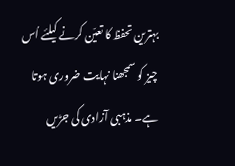بہترین تحفظ کا تعیّن کرنے کیلئے اُس چیز کو سمجھنا نہایت ضروری ہوتا ہے۔ مذہبی آزادی کی جڑیں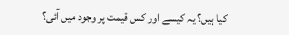کیا ہیں؟ یہ کیسے اور کس قیمت پر وجود میں آئی؟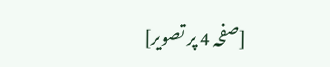[صفحہ 4 پر تصویر]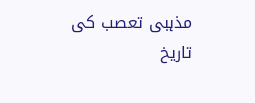مذہبی تعصب کی تاریخ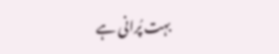بہت پُرانی ہے